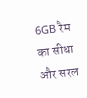6GB रैम का सीधा और सरल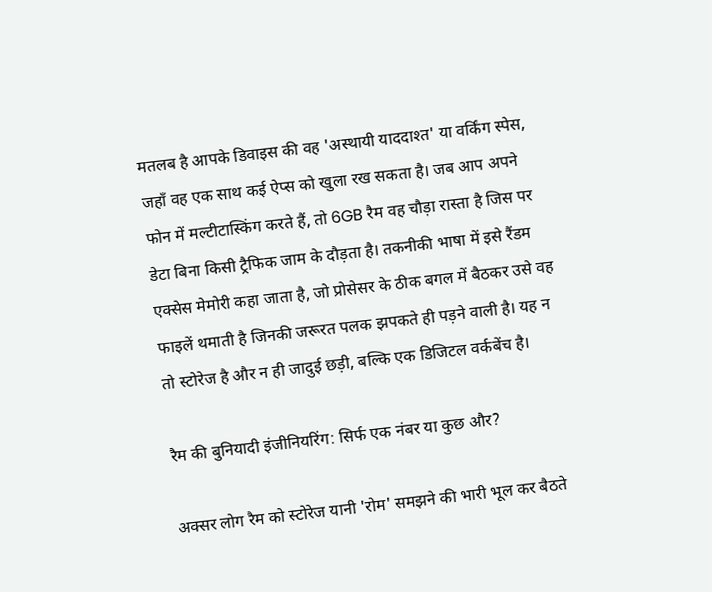मतलब है आपके डिवाइस की वह 'अस्थायी याददाश्त' या वर्किंग स्पेस, जहाँ वह एक साथ कई ऐप्स को खुला रख सकता है। जब आप अपने फोन में मल्टीटास्किंग करते हैं, तो 6GB रैम वह चौड़ा रास्ता है जिस पर डेटा बिना किसी ट्रैफिक जाम के दौड़ता है। तकनीकी भाषा में इसे रैंडम एक्सेस मेमोरी कहा जाता है, जो प्रोसेसर के ठीक बगल में बैठकर उसे वह फाइलें थमाती है जिनकी जरूरत पलक झपकते ही पड़ने वाली है। यह न तो स्टोरेज है और न ही जादुई छड़ी, बल्कि एक डिजिटल वर्कबेंच है।

रैम की बुनियादी इंजीनियरिंग: सिर्फ एक नंबर या कुछ और?

अक्सर लोग रैम को स्टोरेज यानी 'रोम' समझने की भारी भूल कर बैठते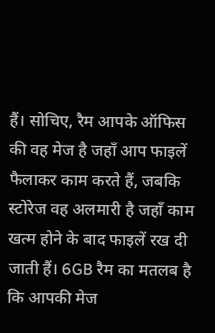हैं। सोचिए, रैम आपके ऑफिस की वह मेज है जहाँ आप फाइलें फैलाकर काम करते हैं, जबकि स्टोरेज वह अलमारी है जहाँ काम खत्म होने के बाद फाइलें रख दी जाती हैं। 6GB रैम का मतलब है कि आपकी मेज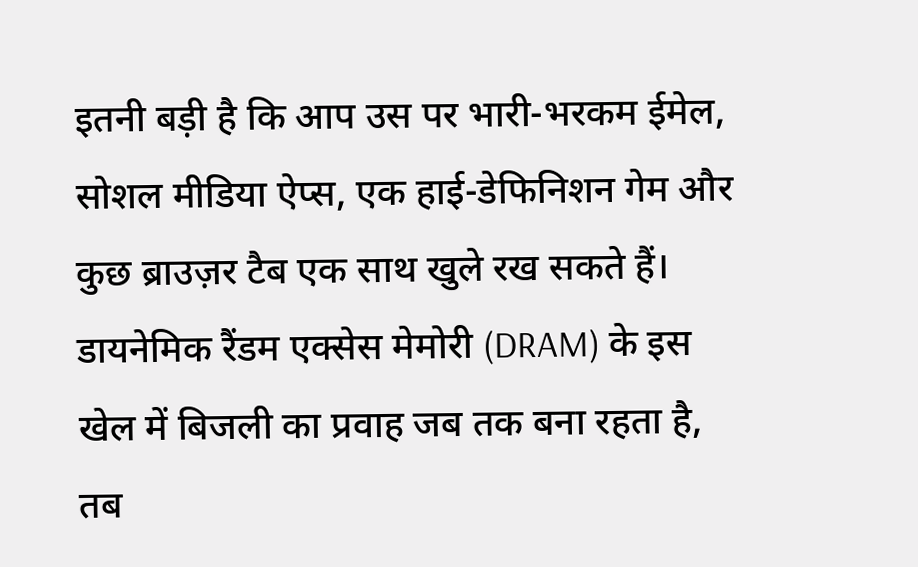इतनी बड़ी है कि आप उस पर भारी-भरकम ईमेल, सोशल मीडिया ऐप्स, एक हाई-डेफिनिशन गेम और कुछ ब्राउज़र टैब एक साथ खुले रख सकते हैं। डायनेमिक रैंडम एक्सेस मेमोरी (DRAM) के इस खेल में बिजली का प्रवाह जब तक बना रहता है, तब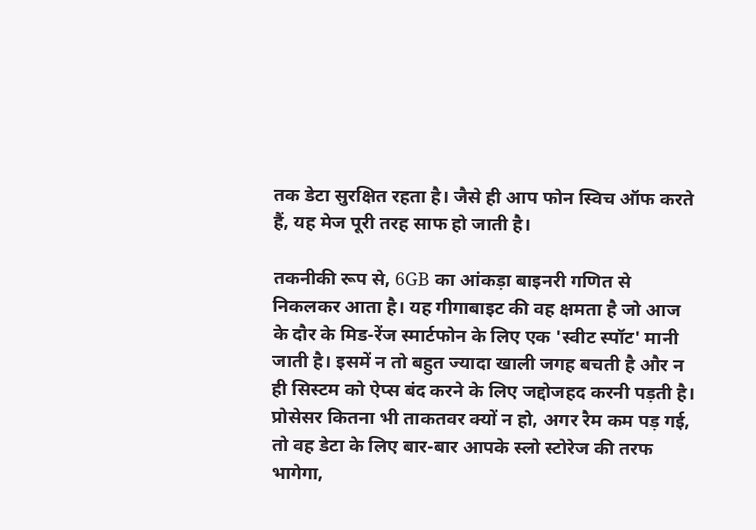तक डेटा सुरक्षित रहता है। जैसे ही आप फोन स्विच ऑफ करते हैं, यह मेज पूरी तरह साफ हो जाती है।

तकनीकी रूप से, 6GB का आंकड़ा बाइनरी गणित से निकलकर आता है। यह गीगाबाइट की वह क्षमता है जो आज के दौर के मिड-रेंज स्मार्टफोन के लिए एक 'स्वीट स्पॉट' मानी जाती है। इसमें न तो बहुत ज्यादा खाली जगह बचती है और न ही सिस्टम को ऐप्स बंद करने के लिए जद्दोजहद करनी पड़ती है। प्रोसेसर कितना भी ताकतवर क्यों न हो, अगर रैम कम पड़ गई, तो वह डेटा के लिए बार-बार आपके स्लो स्टोरेज की तरफ भागेगा,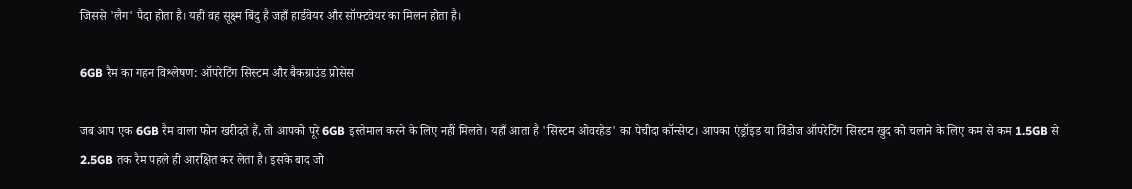जिससे 'लैग' पैदा होता है। यही वह सूक्ष्म बिंदु है जहाँ हार्डवेयर और सॉफ्टवेयर का मिलन होता है।

6GB रैम का गहन विश्लेषण: ऑपरेटिंग सिस्टम और बैकग्राउंड प्रोसेस

जब आप एक 6GB रैम वाला फोन खरीदते हैं, तो आपको पूरे 6GB इस्तेमाल करने के लिए नहीं मिलते। यहाँ आता है 'सिस्टम ओवरहेड' का पेचीदा कॉन्सेप्ट। आपका एंड्रॉइड या विंडोज ऑपरेटिंग सिस्टम खुद को चलाने के लिए कम से कम 1.5GB से 2.5GB तक रैम पहले ही आरक्षित कर लेता है। इसके बाद जो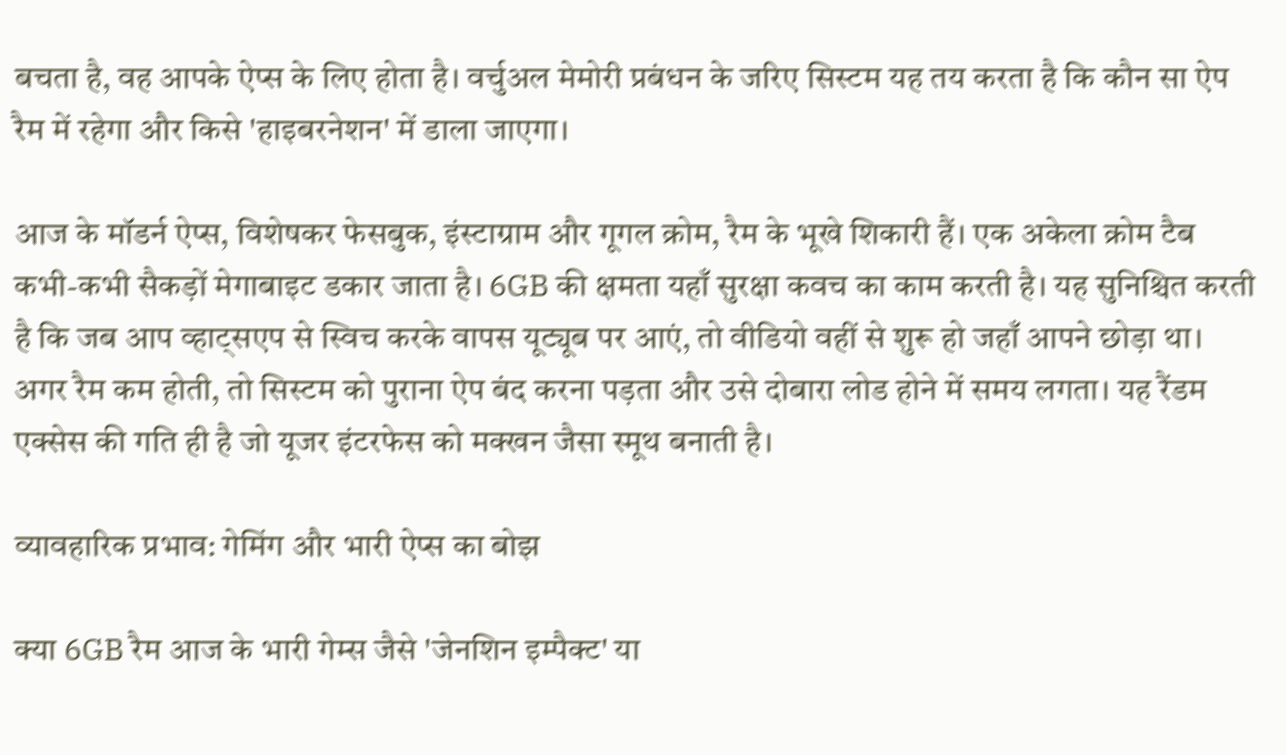बचता है, वह आपके ऐप्स के लिए होता है। वर्चुअल मेमोरी प्रबंधन के जरिए सिस्टम यह तय करता है कि कौन सा ऐप रैम में रहेगा और किसे 'हाइबरनेशन' में डाला जाएगा।

आज के मॉडर्न ऐप्स, विशेषकर फेसबुक, इंस्टाग्राम और गूगल क्रोम, रैम के भूखे शिकारी हैं। एक अकेला क्रोम टैब कभी-कभी सैकड़ों मेगाबाइट डकार जाता है। 6GB की क्षमता यहाँ सुरक्षा कवच का काम करती है। यह सुनिश्चित करती है कि जब आप व्हाट्सएप से स्विच करके वापस यूट्यूब पर आएं, तो वीडियो वहीं से शुरू हो जहाँ आपने छोड़ा था। अगर रैम कम होती, तो सिस्टम को पुराना ऐप बंद करना पड़ता और उसे दोबारा लोड होने में समय लगता। यह रैंडम एक्सेस की गति ही है जो यूजर इंटरफेस को मक्खन जैसा स्मूथ बनाती है।

व्यावहारिक प्रभाव: गेमिंग और भारी ऐप्स का बोझ

क्या 6GB रैम आज के भारी गेम्स जैसे 'जेनशिन इम्पैक्ट' या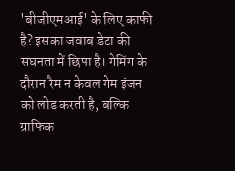'बीजीएमआई' के लिए काफी है? इसका जवाब डेटा की सघनता में छिपा है। गेमिंग के दौरान रैम न केवल गेम इंजन को लोड करती है, बल्कि ग्राफिक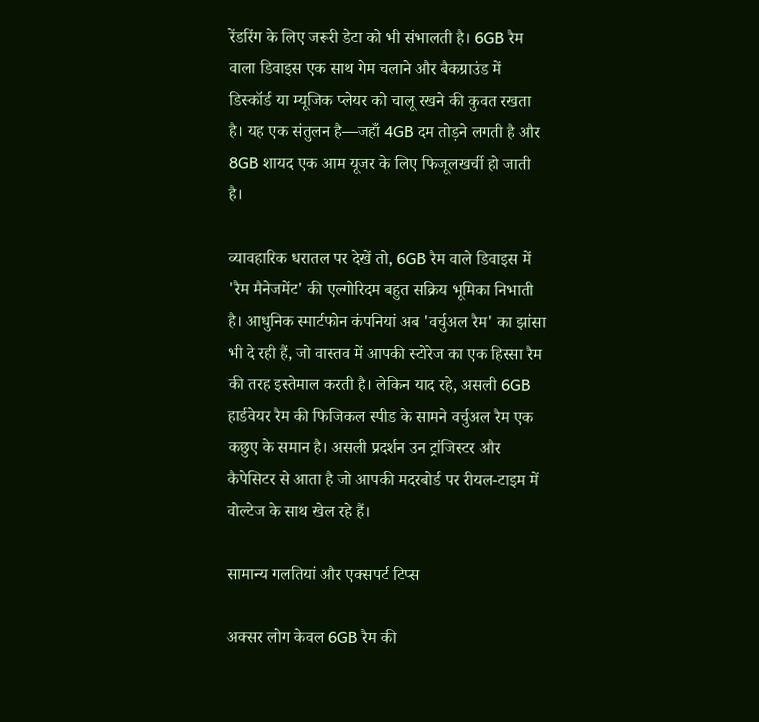रेंडरिंग के लिए जरूरी डेटा को भी संभालती है। 6GB रैम वाला डिवाइस एक साथ गेम चलाने और बैकग्राउंड में डिस्कॉर्ड या म्यूजिक प्लेयर को चालू रखने की कुवत रखता है। यह एक संतुलन है—जहाँ 4GB दम तोड़ने लगती है और 8GB शायद एक आम यूजर के लिए फिजूलखर्ची हो जाती है।

व्यावहारिक धरातल पर देखें तो, 6GB रैम वाले डिवाइस में 'रैम मैनेजमेंट' की एल्गोरिदम बहुत सक्रिय भूमिका निभाती है। आधुनिक स्मार्टफोन कंपनियां अब 'वर्चुअल रैम' का झांसा भी दे रही हैं, जो वास्तव में आपकी स्टोरेज का एक हिस्सा रैम की तरह इस्तेमाल करती है। लेकिन याद रहे, असली 6GB हार्डवेयर रैम की फिजिकल स्पीड के सामने वर्चुअल रैम एक कछुए के समान है। असली प्रदर्शन उन ट्रांजिस्टर और कैपेसिटर से आता है जो आपकी मदरबोर्ड पर रीयल-टाइम में वोल्टेज के साथ खेल रहे हैं।

सामान्य गलतियां और एक्सपर्ट टिप्स

अक्सर लोग केवल 6GB रैम की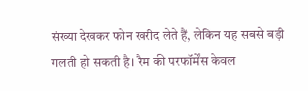संख्या देखकर फोन खरीद लेते हैं, लेकिन यह सबसे बड़ी गलती हो सकती है। रैम की परफॉर्मेंस केवल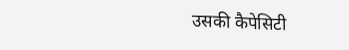उसकी कैपेसिटी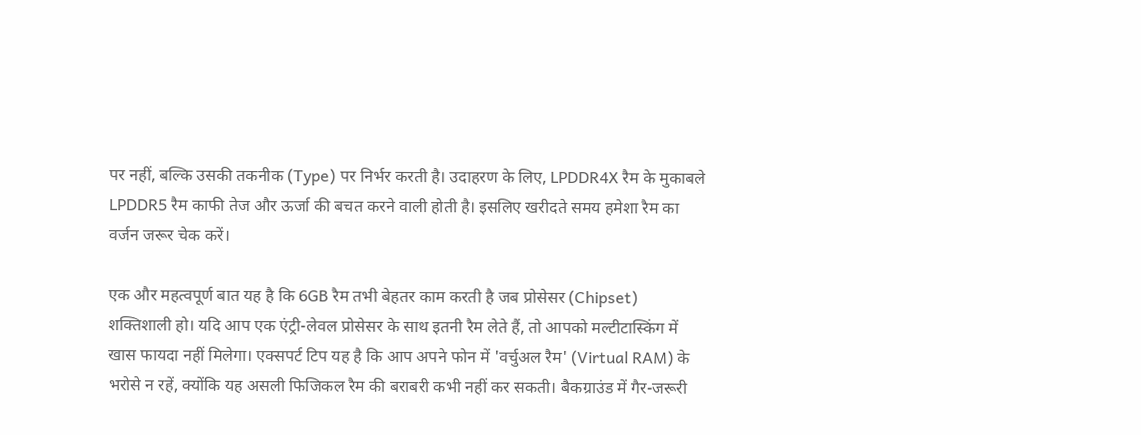पर नहीं, बल्कि उसकी तकनीक (Type) पर निर्भर करती है। उदाहरण के लिए, LPDDR4X रैम के मुकाबले LPDDR5 रैम काफी तेज और ऊर्जा की बचत करने वाली होती है। इसलिए खरीदते समय हमेशा रैम का वर्जन जरूर चेक करें।

एक और महत्वपूर्ण बात यह है कि 6GB रैम तभी बेहतर काम करती है जब प्रोसेसर (Chipset) शक्तिशाली हो। यदि आप एक एंट्री-लेवल प्रोसेसर के साथ इतनी रैम लेते हैं, तो आपको मल्टीटास्किंग में खास फायदा नहीं मिलेगा। एक्सपर्ट टिप यह है कि आप अपने फोन में 'वर्चुअल रैम' (Virtual RAM) के भरोसे न रहें, क्योंकि यह असली फिजिकल रैम की बराबरी कभी नहीं कर सकती। बैकग्राउंड में गैर-जरूरी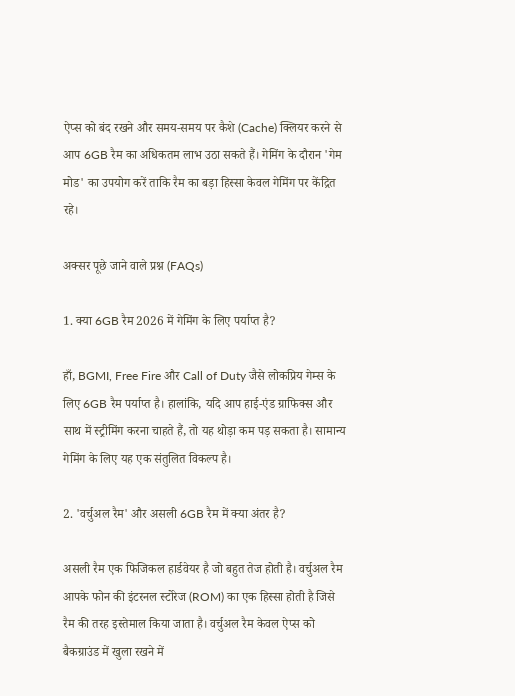ऐप्स को बंद रखने और समय-समय पर कैशे (Cache) क्लियर करने से आप 6GB रैम का अधिकतम लाभ उठा सकते हैं। गेमिंग के दौरान 'गेम मोड' का उपयोग करें ताकि रैम का बड़ा हिस्सा केवल गेमिंग पर केंद्रित रहे।

अक्सर पूछे जाने वाले प्रश्न (FAQs)

1. क्या 6GB रैम 2026 में गेमिंग के लिए पर्याप्त है?

हाँ, BGMI, Free Fire और Call of Duty जैसे लोकप्रिय गेम्स के लिए 6GB रैम पर्याप्त है। हालांकि, यदि आप हाई-एंड ग्राफिक्स और साथ में स्ट्रीमिंग करना चाहते हैं, तो यह थोड़ा कम पड़ सकता है। सामान्य गेमिंग के लिए यह एक संतुलित विकल्प है।

2. 'वर्चुअल रैम' और असली 6GB रैम में क्या अंतर है?

असली रैम एक फिजिकल हार्डवेयर है जो बहुत तेज होती है। वर्चुअल रैम आपके फोन की इंटरनल स्टोरेज (ROM) का एक हिस्सा होती है जिसे रैम की तरह इस्तेमाल किया जाता है। वर्चुअल रैम केवल ऐप्स को बैकग्राउंड में खुला रखने में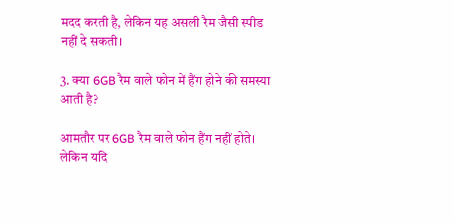मदद करती है, लेकिन यह असली रैम जैसी स्पीड नहीं दे सकती।

3. क्या 6GB रैम वाले फोन में हैंग होने की समस्या आती है?

आमतौर पर 6GB रैम वाले फोन हैंग नहीं होते। लेकिन यदि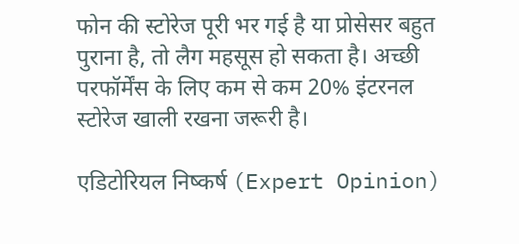फोन की स्टोरेज पूरी भर गई है या प्रोसेसर बहुत पुराना है, तो लैग महसूस हो सकता है। अच्छी परफॉर्मेंस के लिए कम से कम 20% इंटरनल स्टोरेज खाली रखना जरूरी है।

एडिटोरियल निष्कर्ष (Expert Opinion)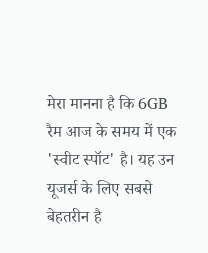मेरा मानना है कि 6GB रैम आज के समय में एक 'स्वीट स्पॉट' है। यह उन यूजर्स के लिए सबसे बेहतरीन है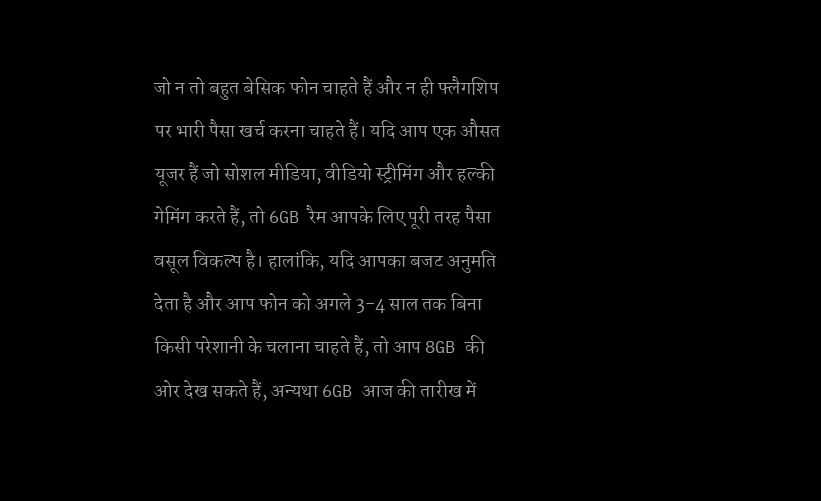जो न तो बहुत बेसिक फोन चाहते हैं और न ही फ्लैगशिप पर भारी पैसा खर्च करना चाहते हैं। यदि आप एक औसत यूजर हैं जो सोशल मीडिया, वीडियो स्ट्रीमिंग और हल्की गेमिंग करते हैं, तो 6GB रैम आपके लिए पूरी तरह पैसा वसूल विकल्प है। हालांकि, यदि आपका बजट अनुमति देता है और आप फोन को अगले 3-4 साल तक बिना किसी परेशानी के चलाना चाहते हैं, तो आप 8GB की ओर देख सकते हैं, अन्यथा 6GB आज की तारीख में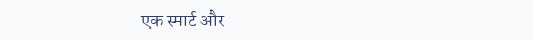एक स्मार्ट और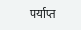पर्याप्त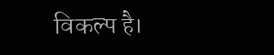विकल्प है।